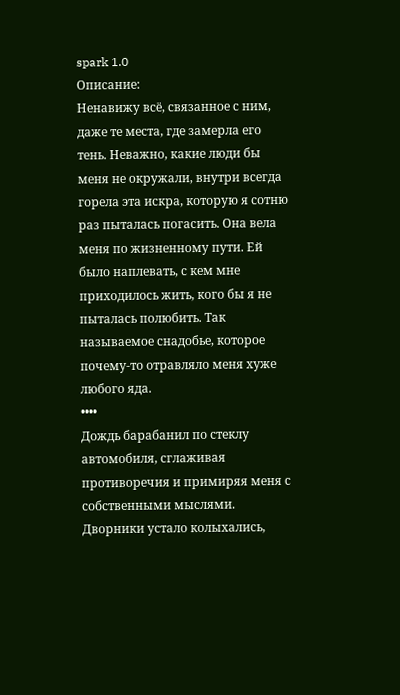spark 1.0
Описание:
Ненавижу всё, связанное с ним, даже те места, где замерла его тень. Неважно, какие люди бы меня не окружали, внутри всегда горела эта искра, которую я сотню раз пыталась погасить. Она вела меня по жизненному пути. Ей было наплевать, с кем мне приходилось жить, кого бы я не пыталась полюбить. Так называемое снадобье, которое почему-то отравляло меня хуже любого яда.
••••
Дождь барабанил по стеклу автомобиля, сглаживая противоречия и примиряя меня с собственными мыслями. Дворники устало колыхались,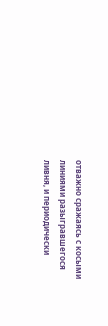отважно сражаясь с косыми линиями разыгравшегося ливня, и периодически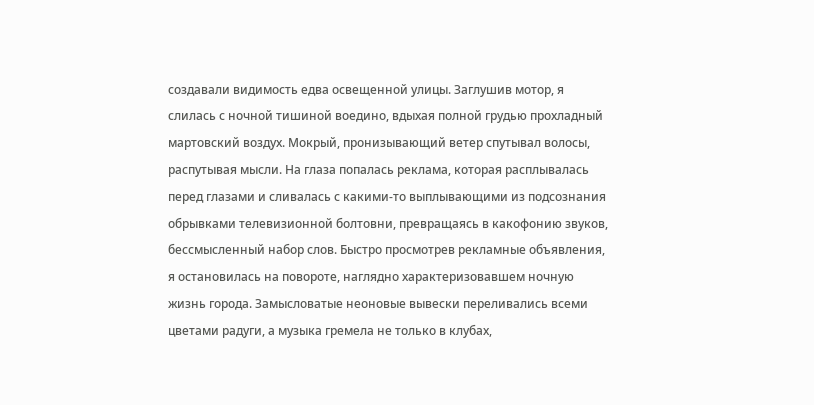создавали видимость едва освещенной улицы. Заглушив мотор, я слилась с ночной тишиной воедино, вдыхая полной грудью прохладный мартовский воздух. Мокрый, пронизывающий ветер спутывал волосы, распутывая мысли. На глаза попалась реклама, которая расплывалась перед глазами и сливалась с какими-то выплывающими из подсознания обрывками телевизионной болтовни, превращаясь в какофонию звуков, бессмысленный набор слов. Быстро просмотрев рекламные объявления, я остановилась на повороте, наглядно характеризовавшем ночную жизнь города. Замысловатые неоновые вывески переливались всеми цветами радуги, а музыка гремела не только в клубах,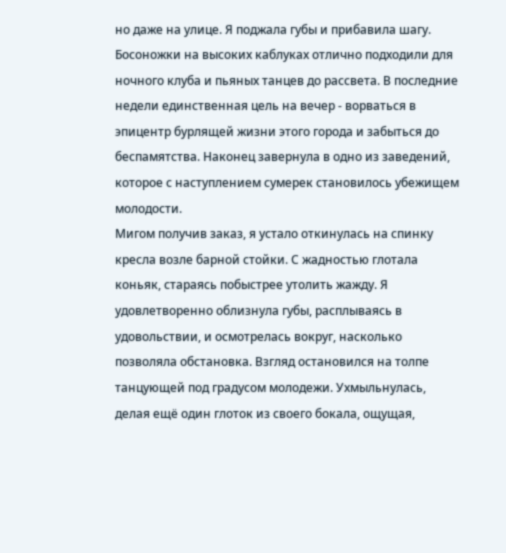но даже на улице. Я поджала губы и прибавила шагу. Босоножки на высоких каблуках отлично подходили для ночного клуба и пьяных танцев до рассвета. В последние недели единственная цель на вечер - ворваться в эпицентр бурлящей жизни этого города и забыться до беспамятства. Наконец завернула в одно из заведений, которое с наступлением сумерек становилось убежищем молодости.
Мигом получив заказ, я устало откинулась на спинку кресла возле барной стойки. С жадностью глотала коньяк, стараясь побыстрее утолить жажду. Я удовлетворенно облизнула губы, расплываясь в удовольствии, и осмотрелась вокруг, насколько позволяла обстановка. Взгляд остановился на толпе танцующей под градусом молодежи. Ухмыльнулась, делая ещё один глоток из своего бокала, ощущая,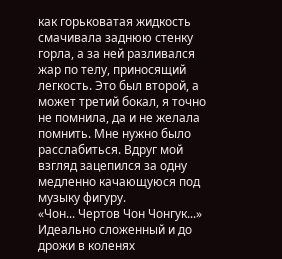как горьковатая жидкость смачивала заднюю стенку горла, а за ней разливался жар по телу, приносящий легкость. Это был второй, а может третий бокал, я точно не помнила, да и не желала помнить. Мне нужно было расслабиться. Вдрyг мой взгляд зацепился за одну медленно качающуюся под музыку фигуру.
«Чон... Чертов Чон Чонгyк...»
Идеально сложенный и до дрожи в коленях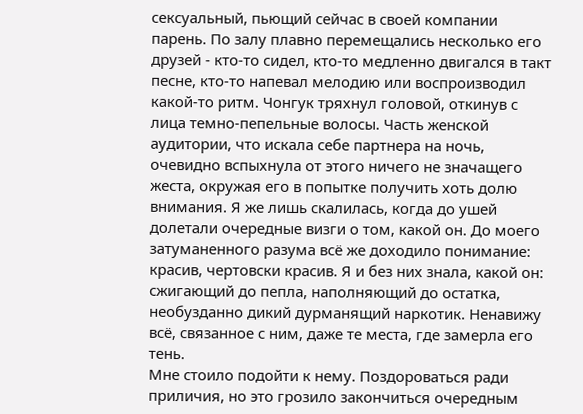сексуальный, пьющий сейчас в своей компании парень. По залу плавно перемещались несколько его друзей - кто-то сидел, кто-то медленно двигался в такт песне, кто-то напевал мелодию или воспроизводил какой-то ритм. Чонгyк тряхнул головой, откинув с лица темно-пепельные волосы. Часть женской аудитории, что искала себе партнера на ночь, очевидно вспыхнула от этого ничего не значащего жеста, окружая его в попытке получить хоть долю внимания. Я же лишь скалилась, когда до ушей долетали очередные визги о том, какой он. До моего затуманенного разума всё же доходило понимание: красив, чертовски красив. Я и без них знала, какой он: сжигающий до пепла, наполняющий до остатка, необузданно дикий дурманящий наркотик. Ненавижу всё, связанное с ним, даже те места, где замерла его тень.
Мне стоило подойти к нему. Поздороваться ради приличия, но это грозило закончиться очередным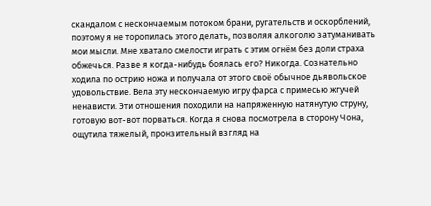скандалом с нескончаемым потоком брани, ругательств и оскорблений, поэтому я не торопилась этого делать, позволяя алкоголю затуманивать мои мысли. Мне хватало смелости играть с этим огнём без доли страха обжечься. Разве я когда-нибудь боялась его? Никогда. Сознательно ходила по острию ножа и получала от этого своё обычное дьявольское удовольствие. Вела эту нескончаемую игру фарса с примесью жгучей ненависти. Эти отношения походили на напряженную натянутую струну, готовую вот-вот порваться. Когда я снова посмотрела в сторону Чона, ощутила тяжелый, пронзительный взгляд на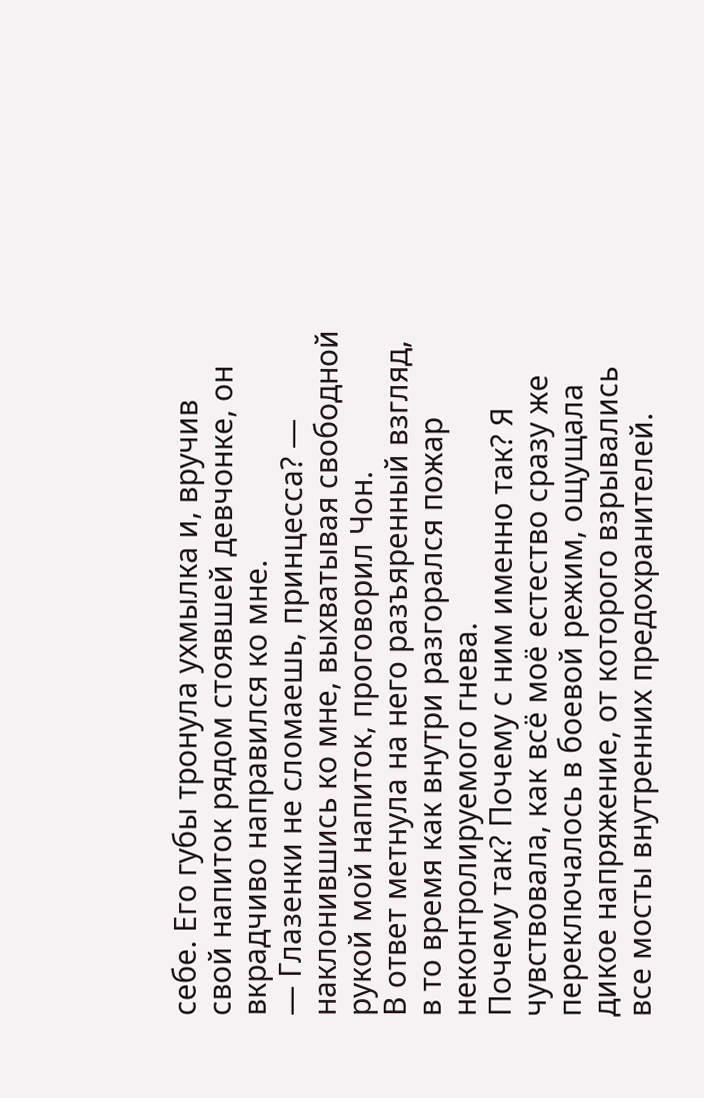себе. Его губы тронула ухмылка и, вручив свой напиток рядом стоявшей девчонке, он вкрадчиво направился ко мне.
— Глазенки не сломаешь, принцесса? — наклонившись ко мне, выхватывая свободной рукой мой напиток, проговорил Чон.
В ответ метнула на него разъяренный взгляд, в то время как внутри разгорался пожар неконтролируемого гнева.
Почему так? Почему с ним именно так? Я чувствовала, как всё моё естество сразу же переключалось в боевой режим, ощущала дикое напряжение, от которого взрывались все мосты внутренних предохранителей.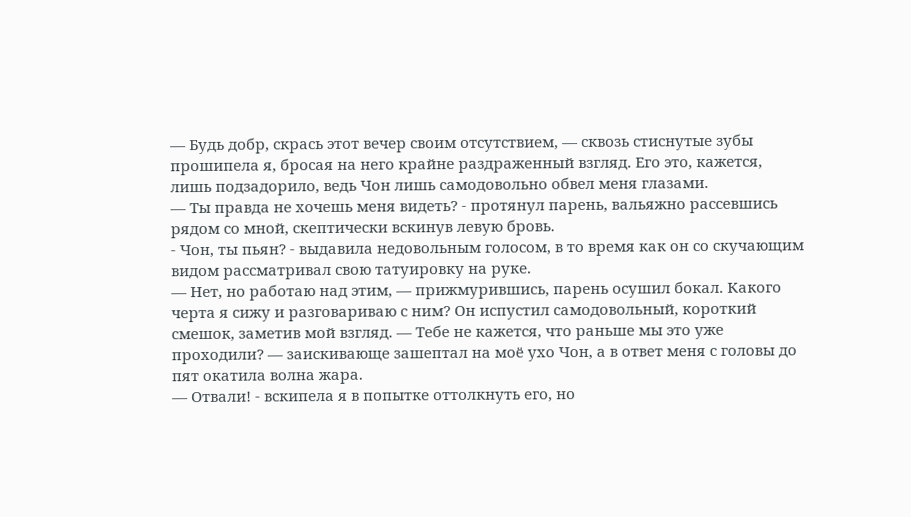— Будь добр, скрась этот вечер своим отсутствием, — сквозь стиснутые зубы прошипела я, бросая на него крайне раздраженный взгляд. Его это, кажется, лишь подзадорило, ведь Чон лишь самодовольно обвел меня глазами.
— Ты правда не хочешь меня видеть? - протянул парень, вальяжно рассевшись рядом со мной, скептически вскинув левую бровь.
- Чон, ты пьян? - выдавила недовольным голосом, в то время как он со скучающим видом рассматривал свою татуировку на руке.
— Нет, но работаю над этим, — прижмурившись, парень осушил бокал. Какого черта я сижу и разговариваю с ним? Он испустил самодовольный, короткий смешок, заметив мой взгляд. — Тебе не кажется, что раньше мы это уже проходили? — заискивающе зашептал на моё ухо Чон, а в ответ меня с головы до пят окатила волна жара.
— Отвали! - вскипела я в попытке оттолкнуть его, но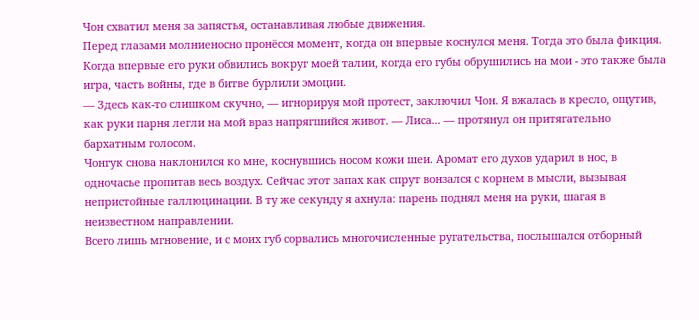Чон схватил меня за запястья, останавливая любые движения.
Перед глазами молниеносно пронёсся момент, когда он впервые коснулся меня. Тогда это была фикция. Когда впервые его руки обвились вокруг моей талии, когда его губы обрушились на мои - это также была игра, часть войны, где в битве бурлили эмоции.
— Здесь как-то слишком скучно, — игнорируя мой протест, заключил Чон. Я вжалась в кресло, ощутив, как руки парня легли на мой враз напрягшийся живот. — Лиса... — протянул он притягательно бархатным голосом.
Чонгyк снова наклонился ко мне, коснувшись носом кожи шеи. Аромат его духов ударил в нос, в одночасье пропитав весь воздух. Сейчас этот запах как спрут вонзался с корнем в мысли, вызывая непристойные галлюцинации. В ту же секунду я ахнула: парень поднял меня на руки, шагая в неизвестном направлении.
Всего лишь мгновение, и с моих губ сорвались многочисленные ругательства, послышался отборный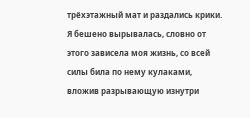трёхэтажный мат и раздались крики. Я бешено вырывалась, словно от этого зависела моя жизнь, со всей силы била по нему кулаками, вложив разрывающую изнутри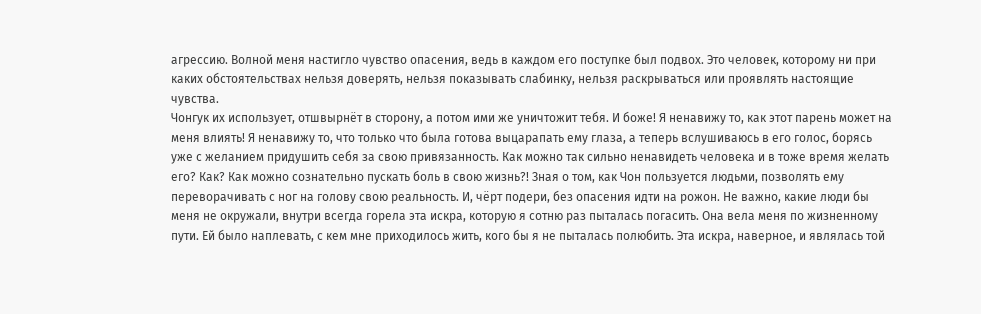агрессию. Волной меня настигло чувство опасения, ведь в каждом его поступке был подвох. Это человек, которому ни при каких обстоятельствах нельзя доверять, нельзя показывать слабинку, нельзя раскрываться или проявлять настоящие чувства.
Чонгyк их использует, отшвырнёт в сторону, а потом ими же уничтожит тебя. И боже! Я ненавижу то, как этот парень может на меня влиять! Я ненавижу то, что только что была готова выцарапать ему глаза, а теперь вслушиваюсь в его голос, борясь уже с желанием придушить себя за свою привязанность. Как можно так сильно ненавидеть человека и в тоже время желать его? Как? Как можно сознательно пускать боль в свою жизнь?! Зная о том, как Чон пользуется людьми, позволять ему переворачивать с ног на голову свою реальность. И, чёрт подери, без опасения идти на рожон. Не важно, какие люди бы меня не окружали, внутри всегда горела эта искра, которую я сотню раз пыталась погасить. Она вела меня по жизненному пути. Ей было наплевать, с кем мне приходилось жить, кого бы я не пыталась полюбить. Эта искра, наверное, и являлась той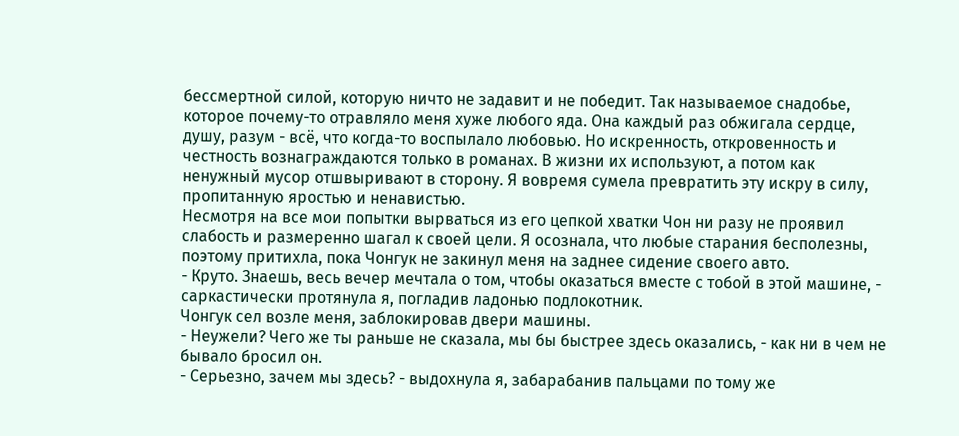бессмертной силой, которую ничто не задавит и не победит. Так называемое снадобье, которое почему-то отравляло меня хуже любого яда. Она каждый раз обжигала сердце, душу, разум - всё, что когда-то воспылало любовью. Но искренность, откровенность и честность вознаграждаются только в романах. В жизни их используют, а потом как ненужный мусор отшвыривают в сторону. Я вовремя сумела превратить эту искру в силу, пропитанную яростью и ненавистью.
Несмотря на все мои попытки вырваться из его цепкой хватки Чон ни разу не проявил слабость и размеренно шагал к своей цели. Я осознала, что любые старания бесполезны, поэтому притихла, пока Чонгyк не закинул меня на заднее сидение своего авто.
- Круто. Знаешь, весь вечер мечтала о том, чтобы оказаться вместе с тобой в этой машине, - саркастически протянула я, погладив ладонью подлокотник.
Чонгyк сел возле меня, заблокировав двери машины.
- Неужели? Чего же ты раньше не сказала, мы бы быстрее здесь оказались, - как ни в чем не бывало бросил он.
- Серьезно, зачем мы здесь? - выдохнула я, забарабанив пальцами по тому же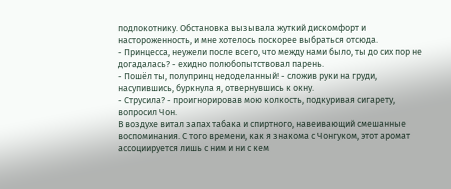подлокотнику. Обстановка вызывала жуткий дискомфорт и настороженность, и мне хотелось поскорее выбраться отсюда.
- Принцесса, неужели после всего, что между нами было, ты до сих пор не догадалась? - ехидно полюбопытствовал парень.
- Пошёл ты, полупринц недоделанный! - сложив руки на груди, насупившись, буркнула я, отвернувшись к окну.
- Струсила? - проигнорировав мою колкость, подкуривая сигарету, вопросил Чон.
В воздухе витал запах табака и спиртного, навеивающий смешанные воспоминания. С того времени, как я знакома с Чонгyком, этот аромат ассоциируется лишь с ним и ни с кем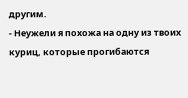другим.
- Неужели я похожа на одну из твоих куриц, которые прогибаются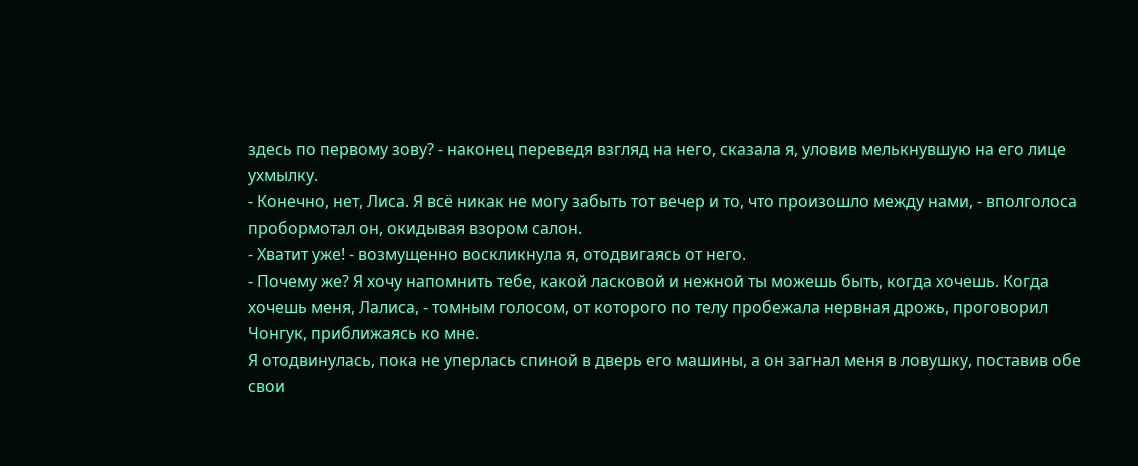здесь по первому зову? - наконец переведя взгляд на него, сказала я, уловив мелькнувшую на его лице ухмылкy.
- Конечно, нет, Лиса. Я всё никак не могу забыть тот вечер и то, что произошло между нами, - вполголоса пробормотал он, окидывая взором салон.
- Хватит уже! - возмущенно воскликнула я, отодвигаясь от него.
- Почему же? Я хочу напомнить тебе, какой ласковой и нежной ты можешь быть, когда хочешь. Когда хочешь меня, Лалиса, - томным голосом, от которого по телу пробежала нервная дрожь, проговорил Чонгук, приближаясь ко мне.
Я отодвинулась, пока не уперлась спиной в дверь его машины, а он загнал меня в ловушку, поставив обе свои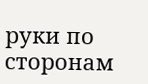руки по сторонам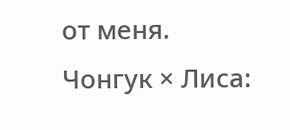от меня.
Чонгук × Лиса: